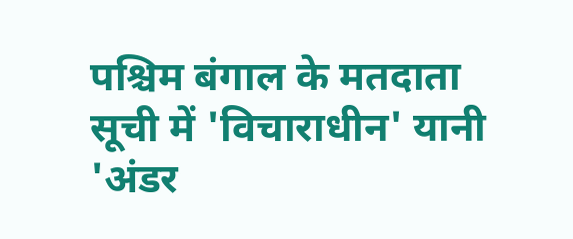पश्चिम बंगाल के मतदाता सूची में 'विचाराधीन' यानी 'अंडर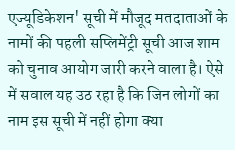एज्यूडिकेशन' सूची में मौजूद मतदाताओं के नामों की पहली सप्लिमेंट्री सूची आज शाम को चुनाव आयोग जारी करने वाला है। ऐसे में सवाल यह उठ रहा है कि जिन लोगों का नाम इस सूची में नहीं होगा क्या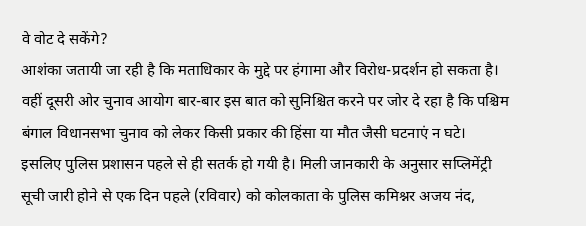वे वोट दे सकेंगे?
आशंका जतायी जा रही है कि मताधिकार के मुद्दे पर हंगामा और विरोध-प्रदर्शन हो सकता है। वहीं दूसरी ओर चुनाव आयोग बार-बार इस बात को सुनिश्चित करने पर जोर दे रहा है कि पश्चिम बंगाल विधानसभा चुनाव को लेकर किसी प्रकार की हिंसा या मौत जैसी घटनाएं न घटे।
इसलिए पुलिस प्रशासन पहले से ही सतर्क हो गयी है। मिली जानकारी के अनुसार सप्लिमेंट्री सूची जारी होने से एक दिन पहले (रविवार) को कोलकाता के पुलिस कमिश्नर अजय नंद,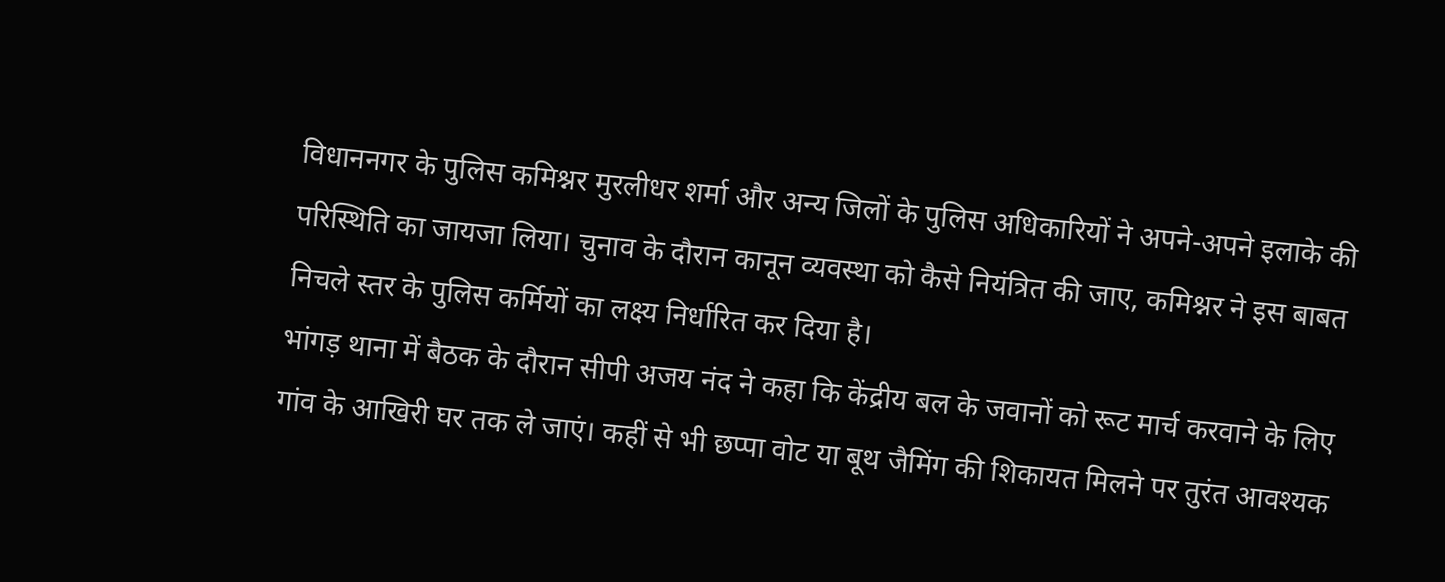विधाननगर के पुलिस कमिश्नर मुरलीधर शर्मा और अन्य जिलों के पुलिस अधिकारियों ने अपने-अपने इलाके की परिस्थिति का जायजा लिया। चुनाव के दौरान कानून व्यवस्था को कैसे नियंत्रित की जाए, कमिश्नर ने इस बाबत निचले स्तर के पुलिस कर्मियों का लक्ष्य निर्धारित कर दिया है।
भांगड़ थाना में बैठक के दौरान सीपी अजय नंद ने कहा कि केंद्रीय बल के जवानों को रूट मार्च करवाने के लिए गांव के आखिरी घर तक ले जाएं। कहीं से भी छप्पा वोट या बूथ जैमिंग की शिकायत मिलने पर तुरंत आवश्यक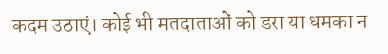कदम उठाएं। कोई भी मतदाताओं को डरा या धमका न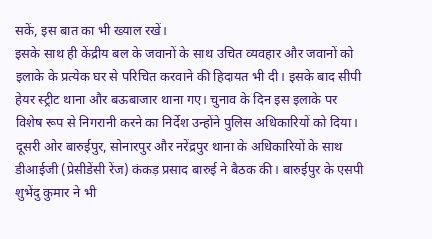सकें, इस बात का भी ख्याल रखें।
इसके साथ ही केंद्रीय बल के जवानों के साथ उचित व्यवहार और जवानों को इलाके के प्रत्येक घर से परिचित करवाने की हिदायत भी दी। इसके बाद सीपी हेयर स्ट्रीट थाना और बऊबाजार थाना गए। चुनाव के दिन इस इलाके पर विशेष रूप से निगरानी करने का निर्देश उन्होंने पुलिस अधिकारियों को दिया।
दूसरी ओर बारुईपुर, सोनारपुर और नरेंद्रपुर थाना के अधिकारियों के साथ डीआईजी (प्रेसीडेंसी रेंज) कंकड़ प्रसाद बारुई ने बैठक की। बारुईपुर के एसपी शुभेंदु कुमार ने भी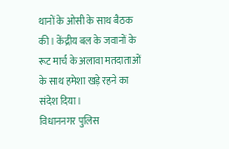थानों के ओसी के साथ बैठक की। केंद्रीय बल के जवानों के रूट मार्च के अलावा मतदाताओं के साथ हमेशा खड़े रहने का संदेश दिया।
विधाननगर पुलिस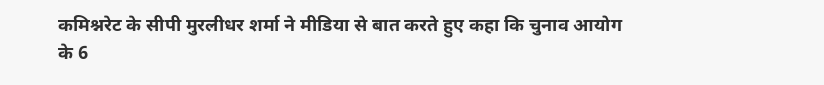कमिश्नरेट के सीपी मुरलीधर शर्मा ने मीडिया से बात करते हुए कहा कि चुनाव आयोग के 6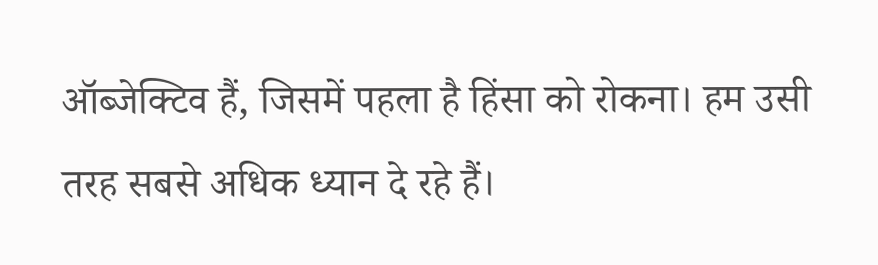ऑब्जेक्टिव हैं, जिसमें पहला है हिंसा को रोकना। हम उसी तरह सबसे अधिक ध्यान दे रहे हैं।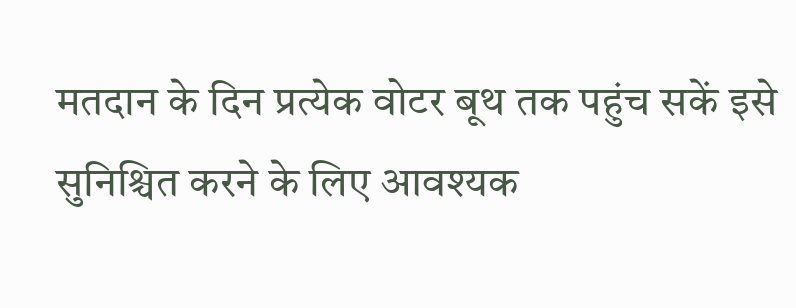मतदान के दिन प्रत्येक वोटर बूथ तक पहुंच सकें इसे सुनिश्चित करने के लिए आवश्यक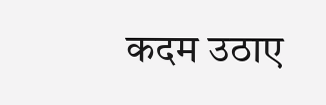कदम उठाए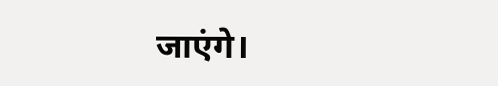जाएंगे।